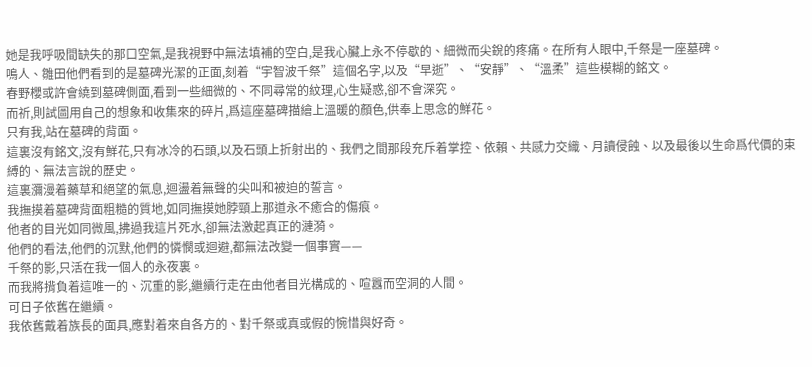她是我呼吸間缺失的那口空氣,是我視野中無法填補的空白,是我心臟上永不停歇的、細微而尖銳的疼痛。在所有人眼中,千祭是一座墓碑。
鳴人、雛田他們看到的是墓碑光潔的正面,刻着“宇智波千祭”這個名字,以及“早逝”、“安靜”、“溫柔”這些模糊的銘文。
春野櫻或許會繞到墓碑側面,看到一些細微的、不同尋常的紋理,心生疑惑,卻不會深究。
而祈,則試圖用自己的想象和收集來的碎片,爲這座墓碑描繪上溫暖的顏色,供奉上思念的鮮花。
只有我,站在墓碑的背面。
這裏沒有銘文,沒有鮮花,只有冰冷的石頭,以及石頭上折射出的、我們之間那段充斥着掌控、依賴、共感力交織、月讀侵蝕、以及最後以生命爲代價的束縛的、無法言說的歷史。
這裏瀰漫着藥草和絕望的氣息,迴盪着無聲的尖叫和被迫的誓言。
我撫摸着墓碑背面粗糙的質地,如同撫摸她脖頸上那道永不癒合的傷痕。
他者的目光如同微風,拂過我這片死水,卻無法激起真正的漣漪。
他們的看法,他們的沉默,他們的憐憫或迴避,都無法改變一個事實——
千祭的影,只活在我一個人的永夜裏。
而我將揹負着這唯一的、沉重的影,繼續行走在由他者目光構成的、喧囂而空洞的人間。
可日子依舊在繼續。
我依舊戴着族長的面具,應對着來自各方的、對千祭或真或假的惋惜與好奇。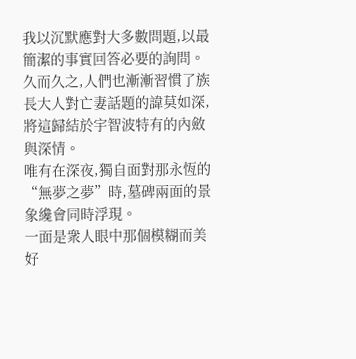我以沉默應對大多數問題,以最簡潔的事實回答必要的詢問。
久而久之,人們也漸漸習慣了族長大人對亡妻話題的諱莫如深,將這歸結於宇智波特有的內斂與深情。
唯有在深夜,獨自面對那永恆的“無夢之夢”時,墓碑兩面的景象纔會同時浮現。
一面是衆人眼中那個模糊而美好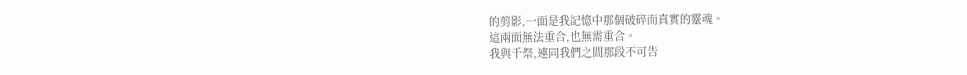的剪影,一面是我記憶中那個破碎而真實的靈魂。
這兩面無法重合,也無需重合。
我與千祭,連同我們之間那段不可告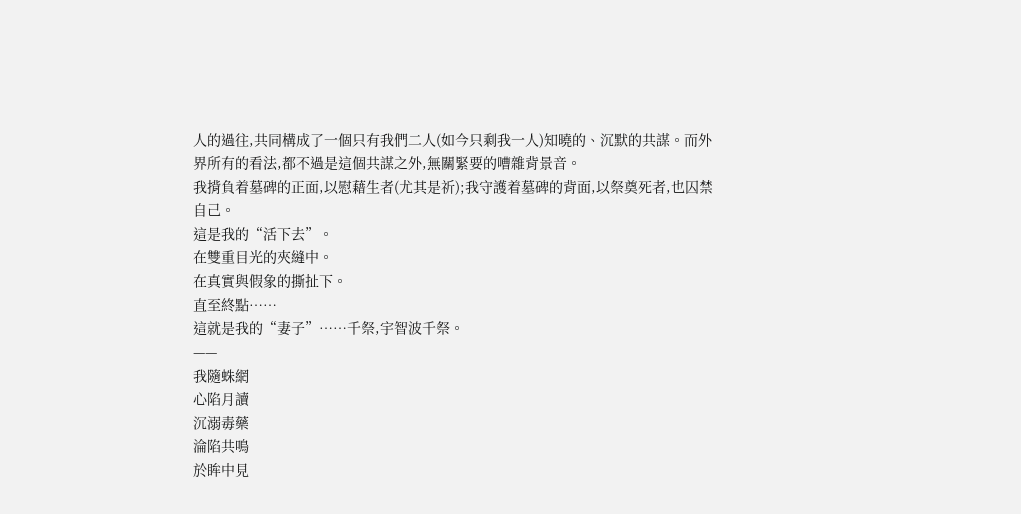人的過往,共同構成了一個只有我們二人(如今只剩我一人)知曉的、沉默的共謀。而外界所有的看法,都不過是這個共謀之外,無關緊要的嘈雜背景音。
我揹負着墓碑的正面,以慰藉生者(尤其是祈);我守護着墓碑的背面,以祭奠死者,也囚禁自己。
這是我的“活下去”。
在雙重目光的夾縫中。
在真實與假象的撕扯下。
直至終點……
這就是我的“妻子”……千祭,宇智波千祭。
——
我隨蛛網
心陷月讀
沉溺毒藥
淪陷共鳴
於眸中見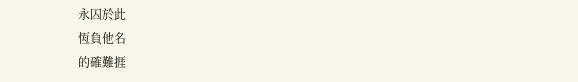永囚於此
恆負他名
的確難捱